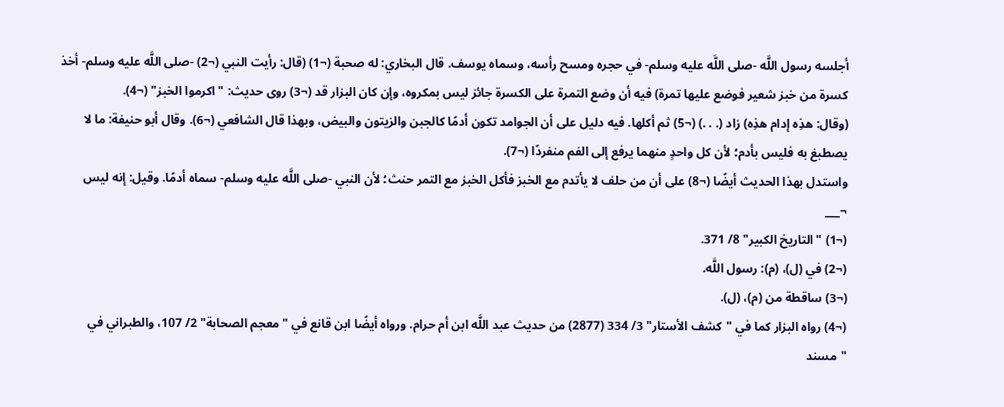أجلسه رسول اللَّه -صلى اللَّه عليه وسلم- في حجره ومسح رأسه، وسماه يوسف. قال البخاري: له صحبة (¬1) (قال: رأيت النبي (¬2) -صلى اللَّه عليه وسلم- أخذ كسرة من خبز شعير فوضع عليها تمرة) فيه أن وضع التمرة على الكسرة جائز ليس بمكروه، وإن كان البزار قد (¬3) روى حديث: "اكرموا الخبز" (¬4).
(وقال: هذِه إدام هذِه) زاد (. . .) (¬5) ثم أكلها. فيه دليل على أن الجوامد تكون أدمًا كالجبن والزيتون والبيض، وبهذا قال الشافعي (¬6). وقال أبو حنيفة: ما لا يصطبغ به فليس بأدم؛ لأن كل واحدٍ منهما يرفع إلى الفم منفردًا (¬7).
واستدل بهذا الحديث أيضًا (¬8) على أن من حلف لا يأتدم مع الخبز فأكل الخبز مع التمر حنث؛ لأن النبي -صلى اللَّه عليه وسلم- سماه أدمًا. وقيل: إنه ليس
¬___
(¬1) "التاريخ الكبير" 8/ 371.
(¬2) في (ل)، (م): رسول اللَّه.
(¬3) ساقطة من (م)، (ل).
(¬4) رواه البزار كما في "كشف الأستار" 3/ 334 (2877) من حديث عبد اللَّه ابن أم حرام. ورواه أيضًا ابن قانع في "معجم الصحابة" 2/ 107، والطبراني في "مسند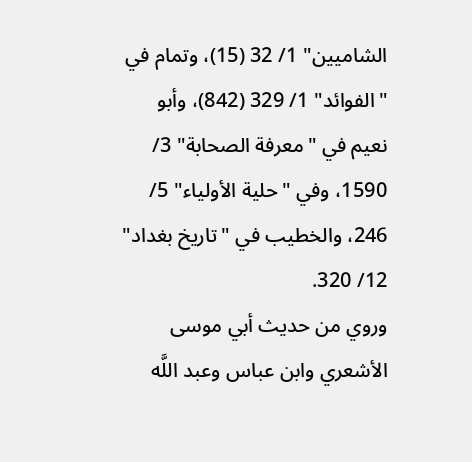الشاميين" 1/ 32 (15)، وتمام في "الفوائد" 1/ 329 (842)، وأبو نعيم في "معرفة الصحابة" 3/ 1590، وفي "حلية الأولياء" 5/ 246، والخطيب في "تاريخ بغداد" 12/ 320.
وروي من حديث أبي موسى الأشعري وابن عباس وعبد اللَّه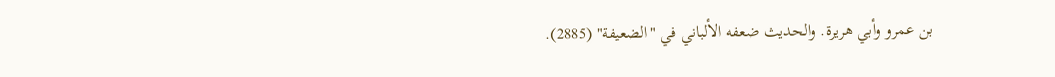بن عمرو وأبي هريرة. والحديث ضعفه الألباني في "الضعيفة" (2885).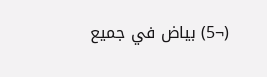(¬5) بياض في جميع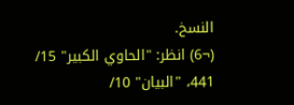النسخ.
(¬6) انظر: "الحاوي الكبير" 15/ 441، "البيان" 10/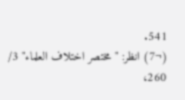541.
(¬7) انظر: "مختصر اختلاف العلماء" 3/ 260،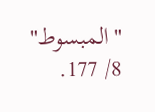"المبسوط" 8/ 177.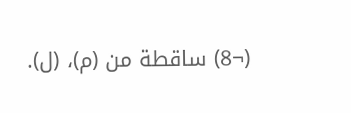(¬8) ساقطة من (م)، (ل).